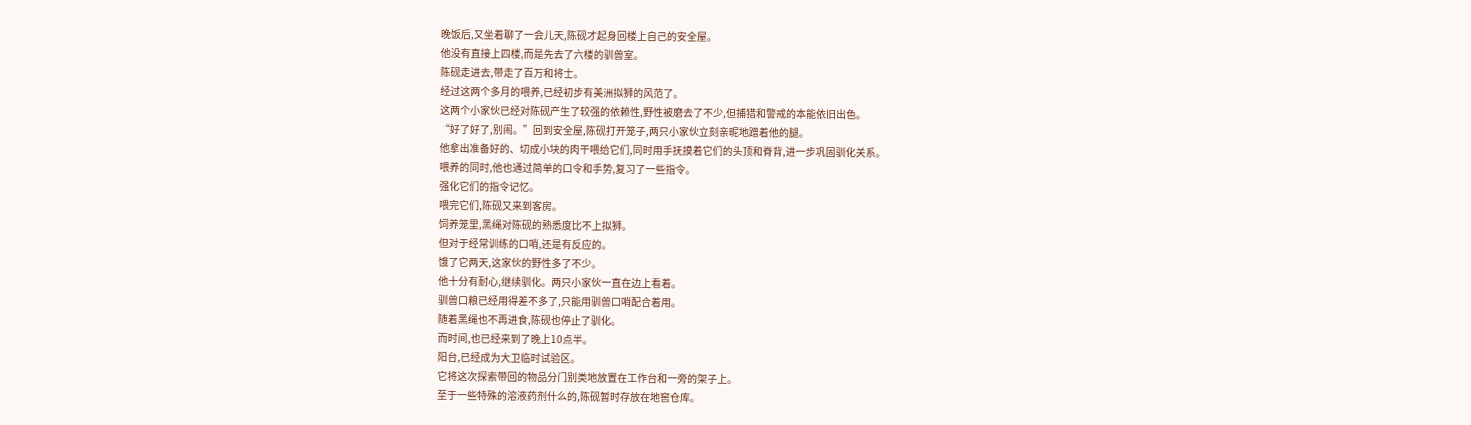晚饭后,又坐着聊了一会儿天,陈砚才起身回楼上自己的安全屋。
他没有直接上四楼,而是先去了六楼的驯兽室。
陈砚走进去,带走了百万和将士。
经过这两个多月的喂养,已经初步有美洲拟狮的风范了。
这两个小家伙已经对陈砚产生了较强的依赖性,野性被磨去了不少,但捕猎和警戒的本能依旧出色。
“好了好了,别闹。”回到安全屋,陈砚打开笼子,两只小家伙立刻亲昵地蹭着他的腿。
他拿出准备好的、切成小块的肉干喂给它们,同时用手抚摸着它们的头顶和脊背,进一步巩固驯化关系。
喂养的同时,他也通过简单的口令和手势,复习了一些指令。
强化它们的指令记忆。
喂完它们,陈砚又来到客房。
饲养笼里,黑绳对陈砚的熟悉度比不上拟狮。
但对于经常训练的口哨,还是有反应的。
饿了它两天,这家伙的野性多了不少。
他十分有耐心,继续驯化。两只小家伙一直在边上看着。
驯兽口粮已经用得差不多了,只能用驯兽口哨配合着用。
随着黑绳也不再进食,陈砚也停止了驯化。
而时间,也已经来到了晚上10点半。
阳台,已经成为大卫临时试验区。
它将这次探索带回的物品分门别类地放置在工作台和一旁的架子上。
至于一些特殊的溶液药剂什么的,陈砚暂时存放在地窖仓库。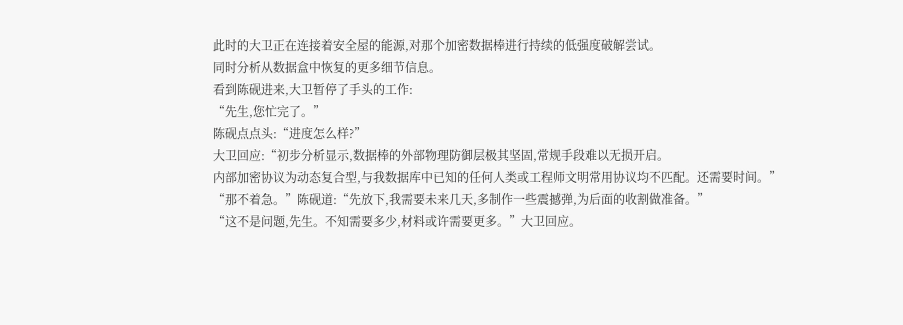此时的大卫正在连接着安全屋的能源,对那个加密数据棒进行持续的低强度破解尝试。
同时分析从数据盒中恢复的更多细节信息。
看到陈砚进来,大卫暂停了手头的工作:
“先生,您忙完了。”
陈砚点点头:“进度怎么样?”
大卫回应:“初步分析显示,数据棒的外部物理防御层极其坚固,常规手段难以无损开启。
内部加密协议为动态复合型,与我数据库中已知的任何人类或工程师文明常用协议均不匹配。还需要时间。”
“那不着急。”陈砚道:“先放下,我需要未来几天,多制作一些震撼弹,为后面的收割做准备。”
“这不是问题,先生。不知需要多少,材料或许需要更多。”大卫回应。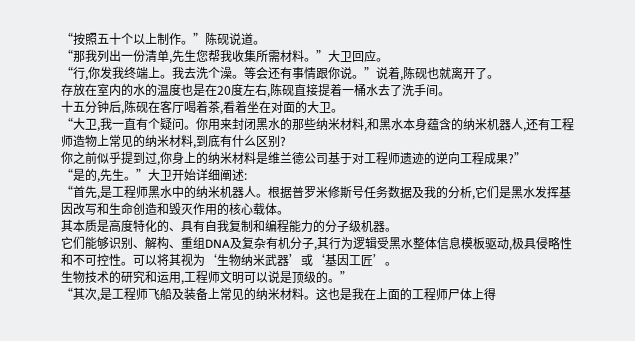“按照五十个以上制作。”陈砚说道。
“那我列出一份清单,先生您帮我收集所需材料。”大卫回应。
“行,你发我终端上。我去洗个澡。等会还有事情跟你说。”说着,陈砚也就离开了。
存放在室内的水的温度也是在20度左右,陈砚直接提着一桶水去了洗手间。
十五分钟后,陈砚在客厅喝着茶,看着坐在对面的大卫。
“大卫,我一直有个疑问。你用来封闭黑水的那些纳米材料,和黑水本身蕴含的纳米机器人,还有工程师造物上常见的纳米材料,到底有什么区别?
你之前似乎提到过,你身上的纳米材料是维兰德公司基于对工程师遗迹的逆向工程成果?”
“是的,先生。”大卫开始详细阐述:
“首先,是工程师黑水中的纳米机器人。根据普罗米修斯号任务数据及我的分析,它们是黑水发挥基因改写和生命创造和毁灭作用的核心载体。
其本质是高度特化的、具有自我复制和编程能力的分子级机器。
它们能够识别、解构、重组DNA及复杂有机分子,其行为逻辑受黑水整体信息模板驱动,极具侵略性和不可控性。可以将其视为‘生物纳米武器’或‘基因工匠’。
生物技术的研究和运用,工程师文明可以说是顶级的。”
“其次,是工程师飞船及装备上常见的纳米材料。这也是我在上面的工程师尸体上得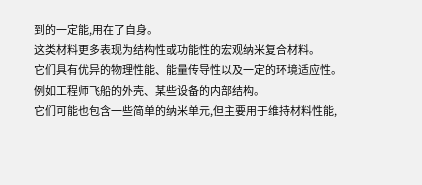到的一定能,用在了自身。
这类材料更多表现为结构性或功能性的宏观纳米复合材料。
它们具有优异的物理性能、能量传导性以及一定的环境适应性。
例如工程师飞船的外壳、某些设备的内部结构。
它们可能也包含一些简单的纳米单元,但主要用于维持材料性能,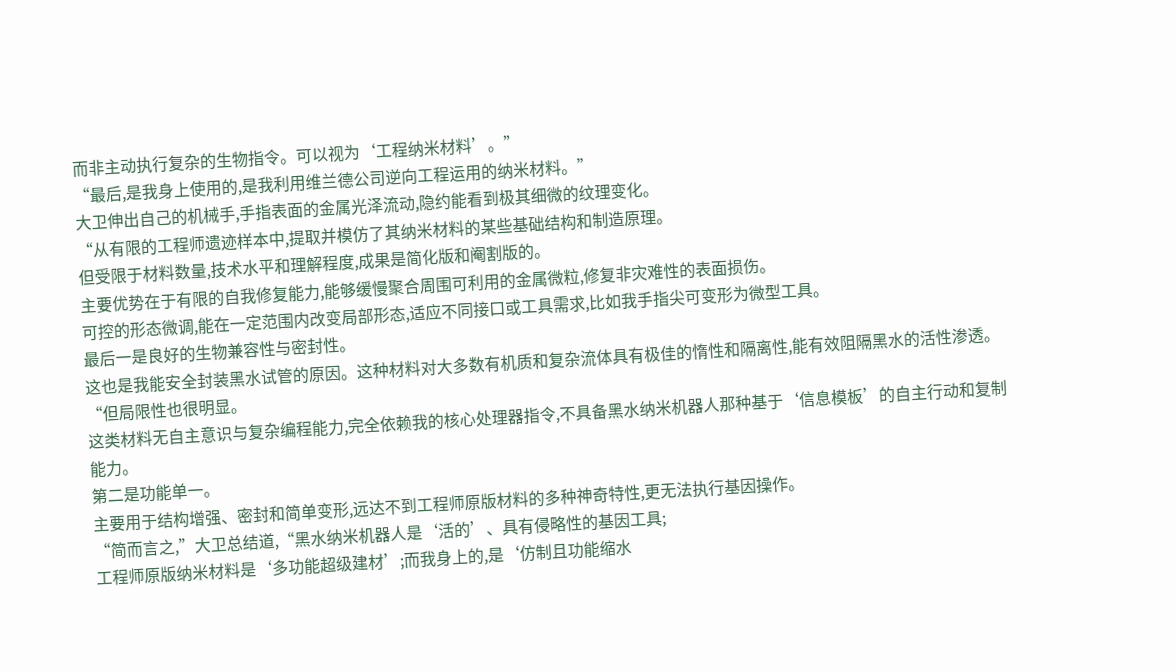而非主动执行复杂的生物指令。可以视为‘工程纳米材料’。”
“最后,是我身上使用的,是我利用维兰德公司逆向工程运用的纳米材料。”
大卫伸出自己的机械手,手指表面的金属光泽流动,隐约能看到极其细微的纹理变化。
“从有限的工程师遗迹样本中,提取并模仿了其纳米材料的某些基础结构和制造原理。
但受限于材料数量,技术水平和理解程度,成果是简化版和阉割版的。
主要优势在于有限的自我修复能力,能够缓慢聚合周围可利用的金属微粒,修复非灾难性的表面损伤。
可控的形态微调,能在一定范围内改变局部形态,适应不同接口或工具需求,比如我手指尖可变形为微型工具。
最后一是良好的生物兼容性与密封性。
这也是我能安全封装黑水试管的原因。这种材料对大多数有机质和复杂流体具有极佳的惰性和隔离性,能有效阻隔黑水的活性渗透。
“但局限性也很明显。
这类材料无自主意识与复杂编程能力,完全依赖我的核心处理器指令,不具备黑水纳米机器人那种基于‘信息模板’的自主行动和复制能力。
第二是功能单一。
主要用于结构增强、密封和简单变形,远达不到工程师原版材料的多种神奇特性,更无法执行基因操作。
“简而言之,”大卫总结道,“黑水纳米机器人是‘活的’、具有侵略性的基因工具;
工程师原版纳米材料是‘多功能超级建材’;而我身上的,是‘仿制且功能缩水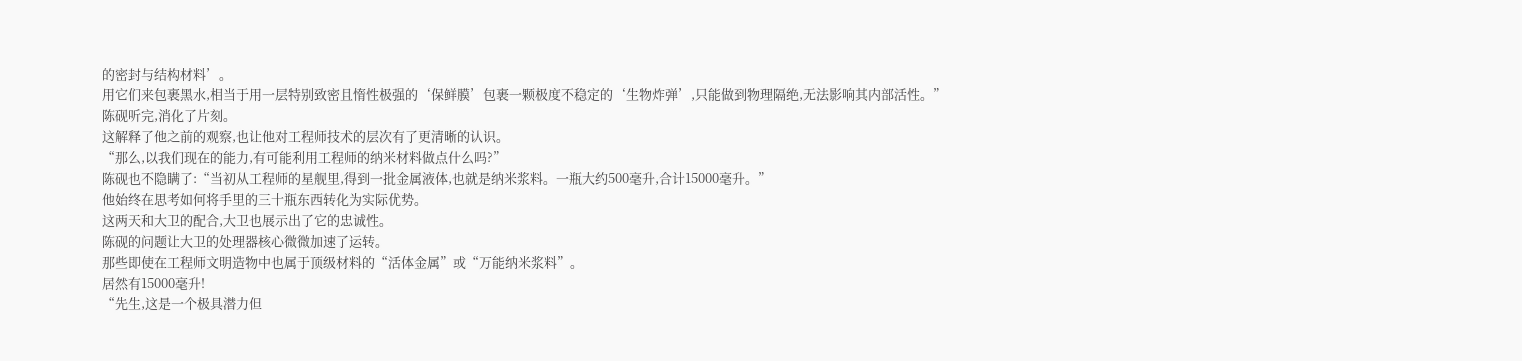的密封与结构材料’。
用它们来包裹黑水,相当于用一层特别致密且惰性极强的‘保鲜膜’包裹一颗极度不稳定的‘生物炸弹’,只能做到物理隔绝,无法影响其内部活性。”
陈砚听完,消化了片刻。
这解释了他之前的观察,也让他对工程师技术的层次有了更清晰的认识。
“那么,以我们现在的能力,有可能利用工程师的纳米材料做点什么吗?”
陈砚也不隐瞒了:“当初从工程师的星舰里,得到一批金属液体,也就是纳米浆料。一瓶大约500毫升,合计15000毫升。”
他始终在思考如何将手里的三十瓶东西转化为实际优势。
这两天和大卫的配合,大卫也展示出了它的忠诚性。
陈砚的问题让大卫的处理器核心微微加速了运转。
那些即使在工程师文明造物中也属于顶级材料的“活体金属”或“万能纳米浆料”。
居然有15000毫升!
“先生,这是一个极具潜力但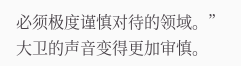必须极度谨慎对待的领域。”
大卫的声音变得更加审慎。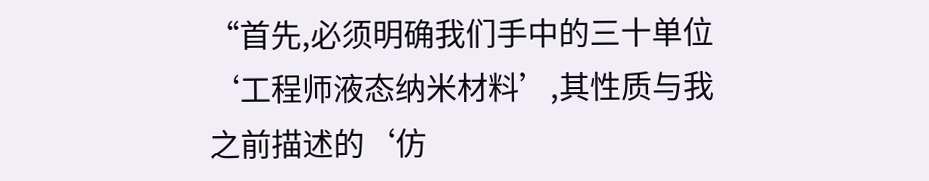“首先,必须明确我们手中的三十单位‘工程师液态纳米材料’,其性质与我之前描述的‘仿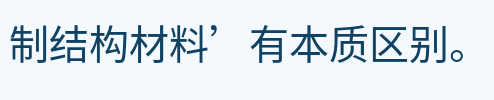制结构材料’有本质区别。